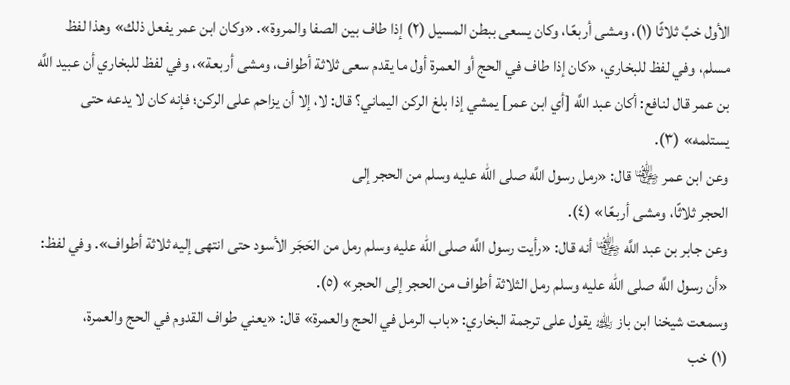الأول خبَّ ثلاثًا (١)، ومشى أربعًا، وكان يسعى ببطن المسيل (٢) إذا طاف بين الصفا والمروة». «وكان ابن عمر يفعل ذلك» وهذا لفظ مسلم، وفي لفظ للبخاري، «كان إذا طاف في الحج أو العمرة أول ما يقدم سعى ثلاثة أطواف، ومشى أربعة»، وفي لفظ للبخاري أن عبيد اللَّه بن عمر قال لنافع: أكان عبد اللَّه [أي ابن عمر] يمشي إذا بلغ الركن اليماني؟ قال: لا، إلا أن يزاحم على الركن؛ فإنه كان لا يدعه حتى يستلمه» (٣).
وعن ابن عمر ﵄ قال: «رمل رسول اللَّه صلى الله عليه وسلم من الحجر إلى
الحجر ثلاثًا، ومشى أربعًا» (٤).
وعن جابر بن عبد اللَّه ﵄ أنه قال: «رأيت رسول اللَّه صلى الله عليه وسلم رمل من الحَجَر الأسود حتى انتهى إليه ثلاثة أطواف». وفي لفظ: «أن رسول اللَّه صلى الله عليه وسلم رمل الثلاثة أطواف من الحجر إلى الحجر» (٥).
وسمعت شيخنا ابن باز ﵀ يقول على ترجمة البخاري: «باب الرمل في الحج والعمرة» قال: «يعني طواف القدوم في الحج والعمرة،
(١) خب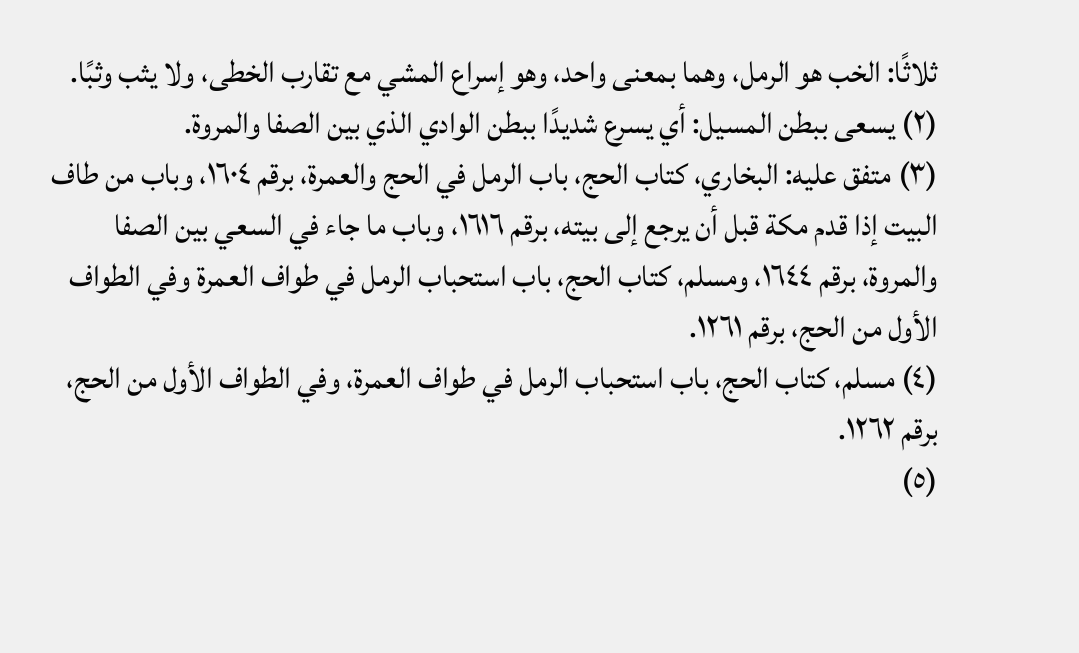ثلاثًا: الخب هو الرمل، وهما بمعنى واحد، وهو إسراع المشي مع تقارب الخطى، ولا يثب وثبًا.
(٢) يسعى ببطن المسيل: أي يسرع شديدًا ببطن الوادي الذي بين الصفا والمروة.
(٣) متفق عليه: البخاري، كتاب الحج، باب الرمل في الحج والعمرة، برقم ١٦٠٤، وباب من طاف البيت إذا قدم مكة قبل أن يرجع إلى بيته، برقم ١٦١٦، وباب ما جاء في السعي بين الصفا والمروة، برقم ١٦٤٤، ومسلم، كتاب الحج، باب استحباب الرمل في طواف العمرة وفي الطواف الأول من الحج، برقم ١٢٦١.
(٤) مسلم، كتاب الحج، باب استحباب الرمل في طواف العمرة، وفي الطواف الأول من الحج، برقم ١٢٦٢.
(٥)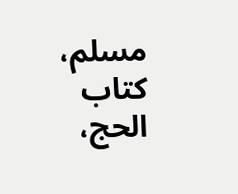مسلم، كتاب الحج،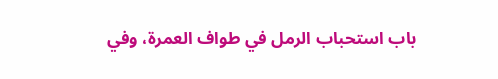باب استحباب الرمل في طواف العمرة، وفي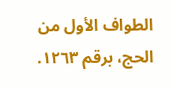الطواف الأول من الحج، برقم ١٢٦٣.